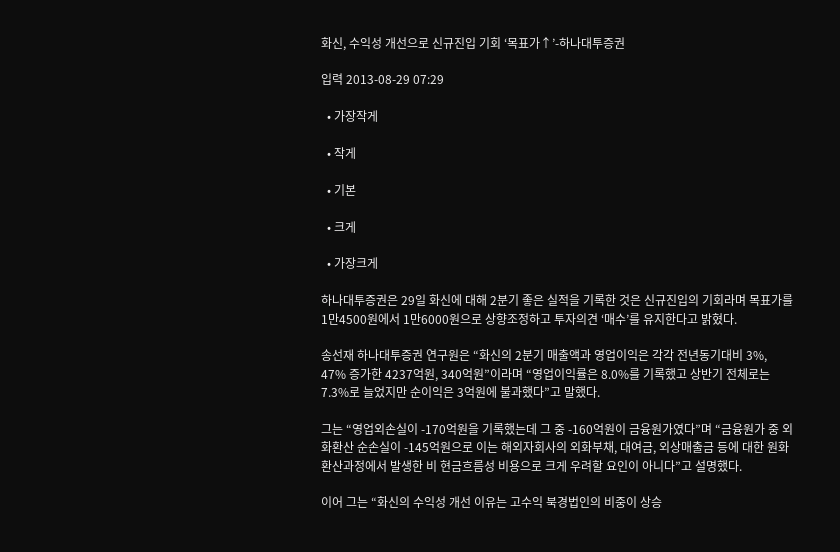화신, 수익성 개선으로 신규진입 기회 ‘목표가↑’-하나대투증권

입력 2013-08-29 07:29

  • 가장작게

  • 작게

  • 기본

  • 크게

  • 가장크게

하나대투증권은 29일 화신에 대해 2분기 좋은 실적을 기록한 것은 신규진입의 기회라며 목표가를 1만4500원에서 1만6000원으로 상향조정하고 투자의견 ‘매수’를 유지한다고 밝혔다.

송선재 하나대투증권 연구원은 “화신의 2분기 매출액과 영업이익은 각각 전년동기대비 3%, 47% 증가한 4237억원, 340억원”이라며 “영업이익률은 8.0%를 기록했고 상반기 전체로는 7.3%로 늘었지만 순이익은 3억원에 불과했다”고 말했다.

그는 “영업외손실이 -170억원을 기록했는데 그 중 -160억원이 금융원가였다”며 “금융원가 중 외화환산 순손실이 -145억원으로 이는 해외자회사의 외화부채, 대여금, 외상매출금 등에 대한 원화 환산과정에서 발생한 비 현금흐름성 비용으로 크게 우려할 요인이 아니다”고 설명했다.

이어 그는 “화신의 수익성 개선 이유는 고수익 북경법인의 비중이 상승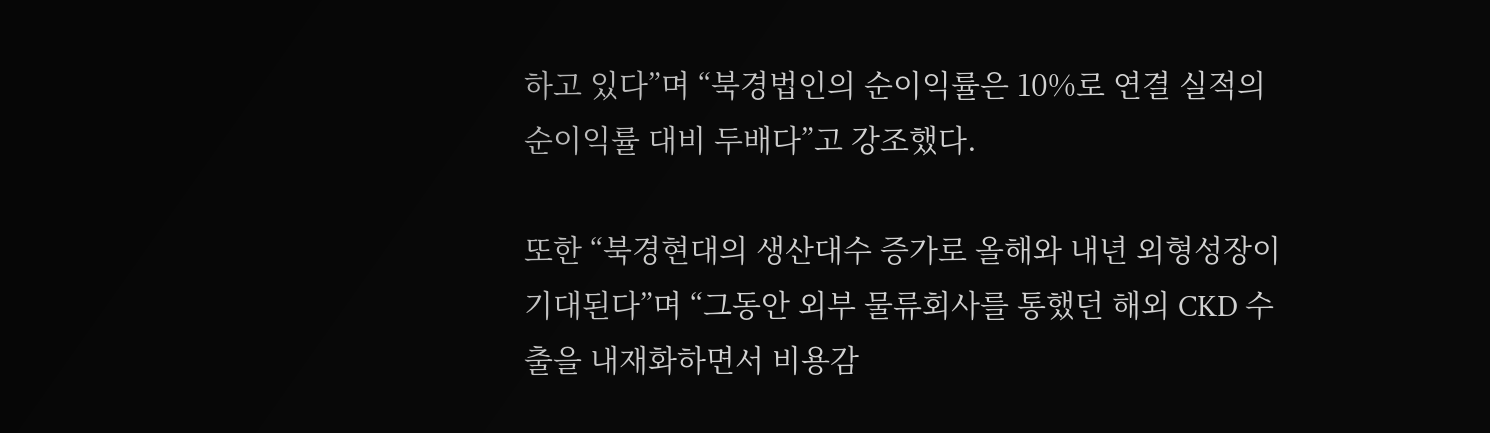하고 있다”며 “북경법인의 순이익률은 10%로 연결 실적의 순이익률 대비 두배다”고 강조했다.

또한 “북경현대의 생산대수 증가로 올해와 내년 외형성장이 기대된다”며 “그동안 외부 물류회사를 통했던 해외 CKD 수출을 내재화하면서 비용감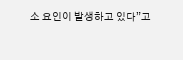소 요인이 발생하고 있다”고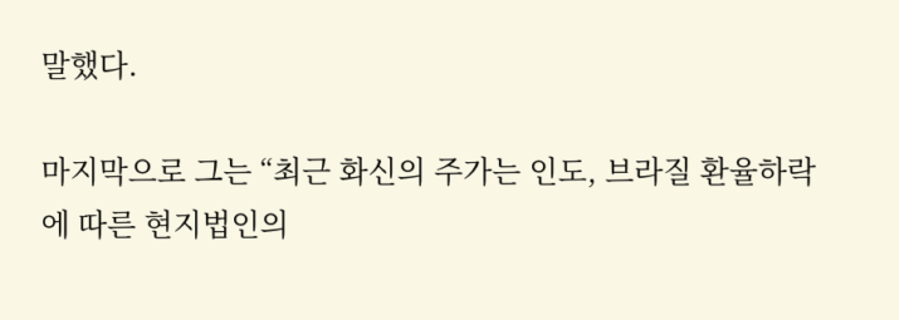말했다.

마지막으로 그는 “최근 화신의 주가는 인도, 브라질 환율하락에 따른 현지법인의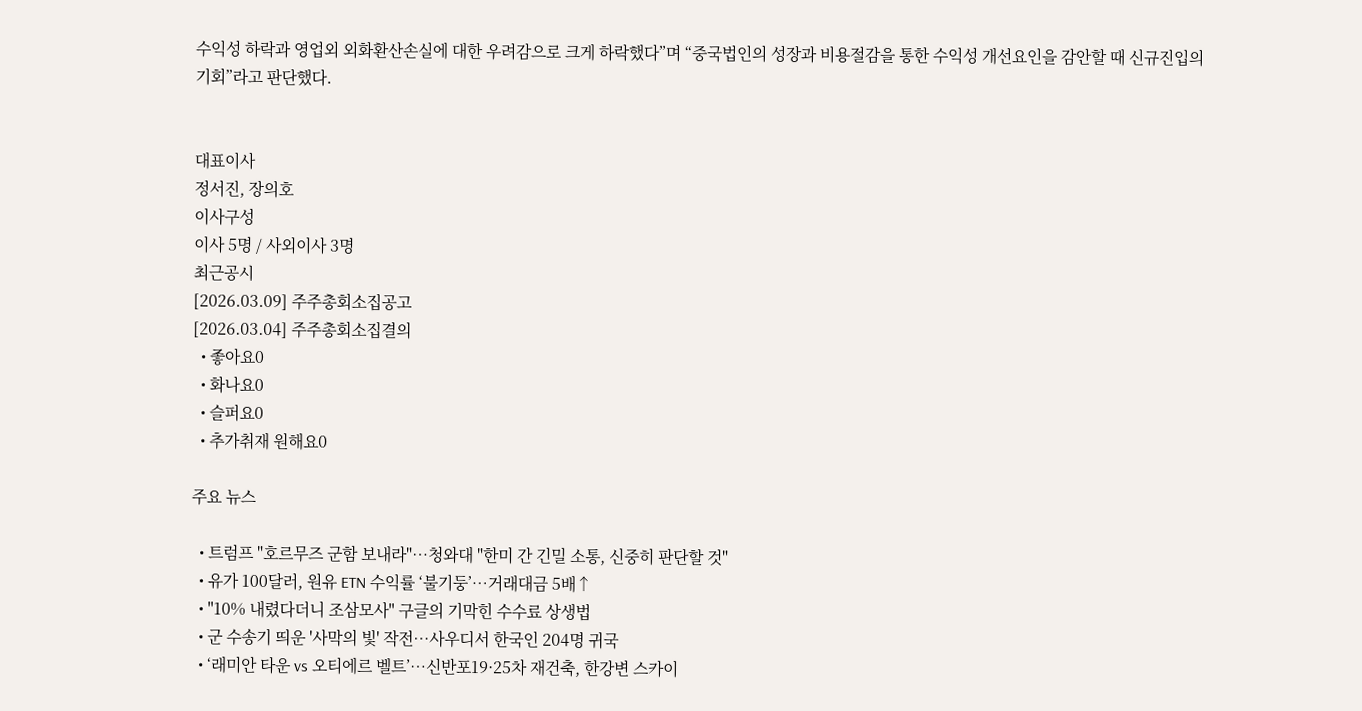수익성 하락과 영업외 외화환산손실에 대한 우려감으로 크게 하락했다”며 “중국법인의 성장과 비용절감을 통한 수익성 개선요인을 감안할 때 신규진입의 기회”라고 판단했다.


대표이사
정서진, 장의호
이사구성
이사 5명 / 사외이사 3명
최근공시
[2026.03.09] 주주총회소집공고
[2026.03.04] 주주총회소집결의
  • 좋아요0
  • 화나요0
  • 슬퍼요0
  • 추가취재 원해요0

주요 뉴스

  • 트럼프 "호르무즈 군함 보내라"…청와대 "한미 간 긴밀 소통, 신중히 판단할 것"
  • 유가 100달러, 원유 ETN 수익률 ‘불기둥’⋯거래대금 5배↑
  • "10% 내렸다더니 조삼모사" 구글의 기막힌 수수료 상생법
  • 군 수송기 띄운 '사막의 빛' 작전⋯사우디서 한국인 204명 귀국
  • ‘래미안 타운 vs 오티에르 벨트’⋯신반포19·25차 재건축, 한강변 스카이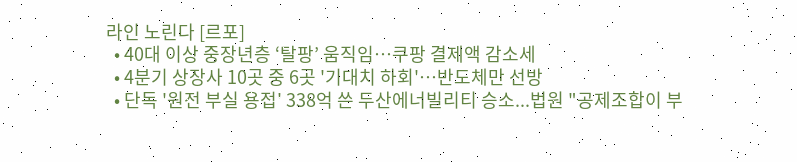라인 노린다 [르포]
  • 40대 이상 중장년층 ‘탈팡’ 움직임…쿠팡 결제액 감소세
  • 4분기 상장사 10곳 중 6곳 '기대치 하회'…반도체만 선방
  • 단독 '원전 부실 용접' 338억 쓴 두산에너빌리티 승소...법원 "공제조합이 부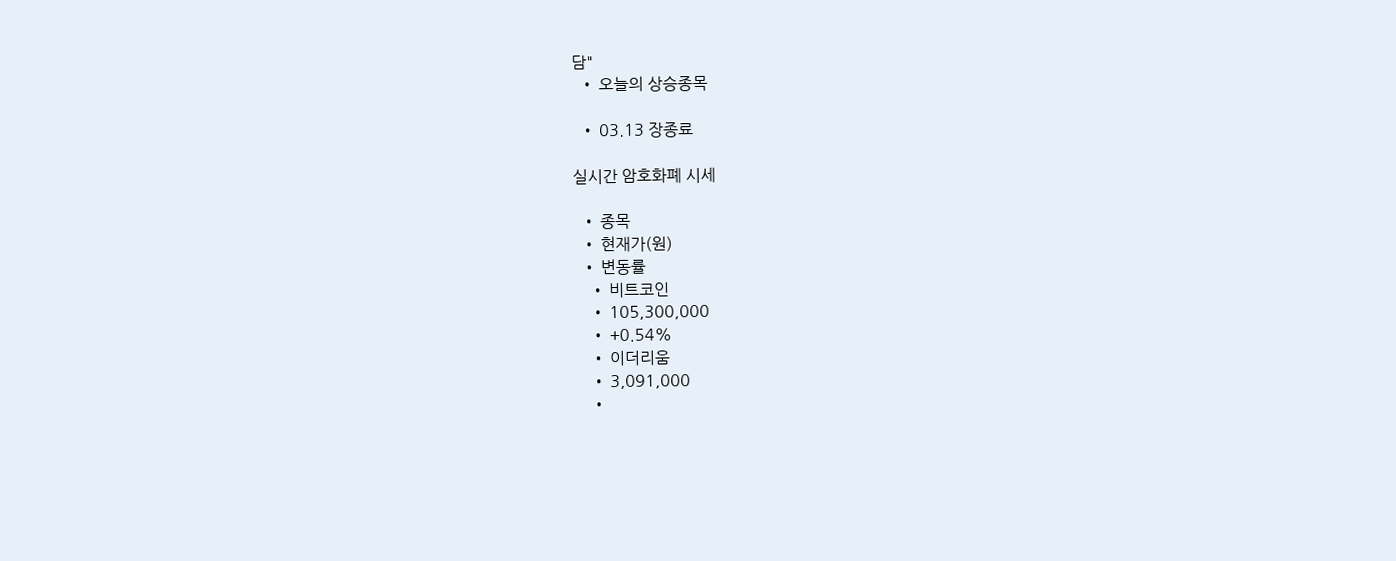담"
  • 오늘의 상승종목

  • 03.13 장종료

실시간 암호화폐 시세

  • 종목
  • 현재가(원)
  • 변동률
    • 비트코인
    • 105,300,000
    • +0.54%
    • 이더리움
    • 3,091,000
    •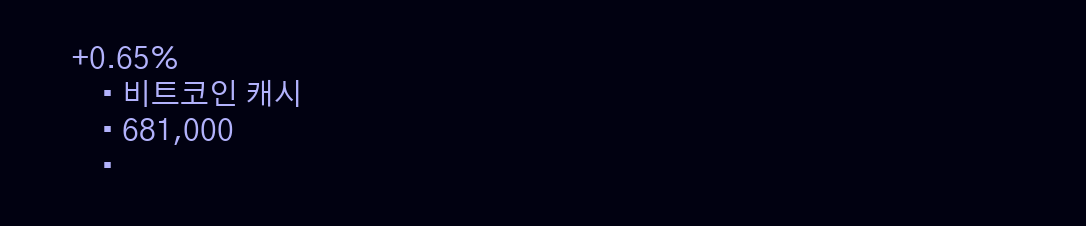+0.65%
    • 비트코인 캐시
    • 681,000
    •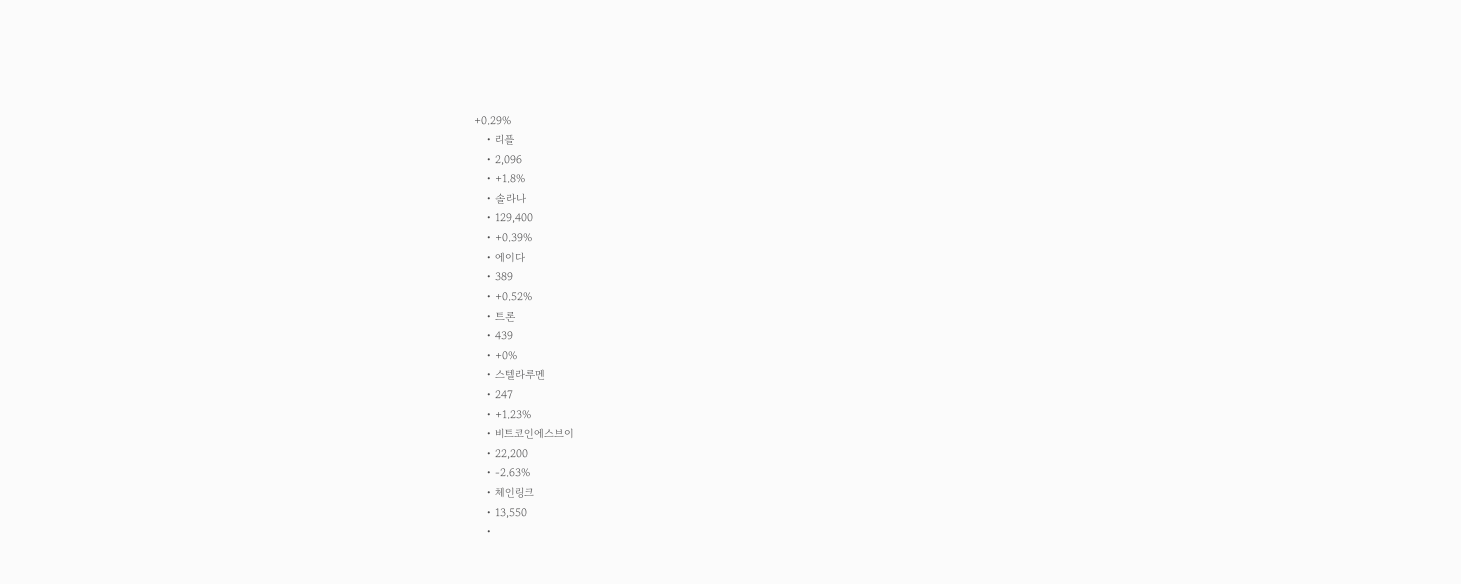+0.29%
    • 리플
    • 2,096
    • +1.8%
    • 솔라나
    • 129,400
    • +0.39%
    • 에이다
    • 389
    • +0.52%
    • 트론
    • 439
    • +0%
    • 스텔라루멘
    • 247
    • +1.23%
    • 비트코인에스브이
    • 22,200
    • -2.63%
    • 체인링크
    • 13,550
    •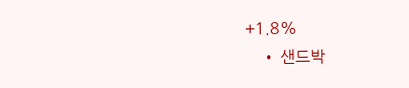+1.8%
    • 샌드박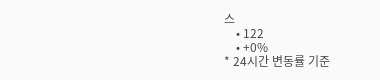스
    • 122
    • +0%
* 24시간 변동률 기준